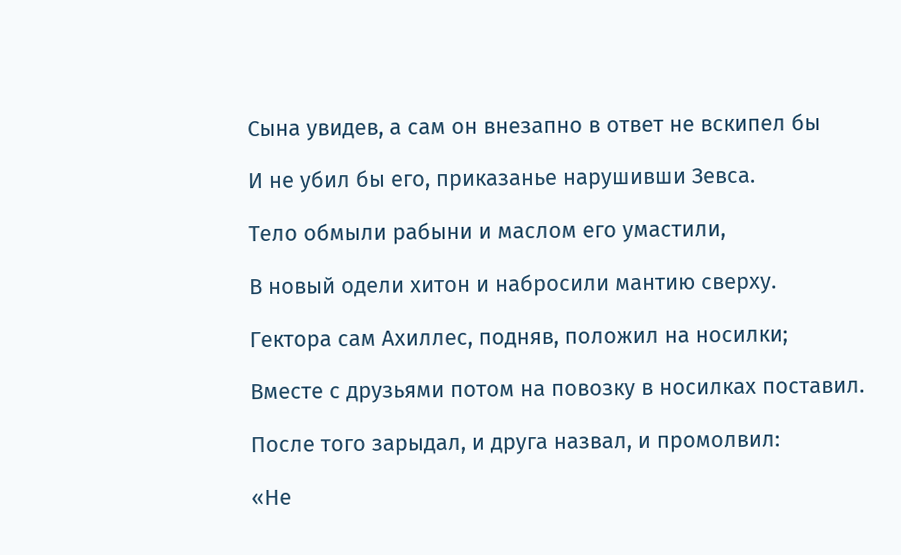Сына увидев, а сам он внезапно в ответ не вскипел бы

И не убил бы его, приказанье нарушивши Зевса.

Тело обмыли рабыни и маслом его умастили,

В новый одели хитон и набросили мантию сверху.

Гектора сам Ахиллес, подняв, положил на носилки;

Вместе с друзьями потом на повозку в носилках поставил.

После того зарыдал, и друга назвал, и промолвил:

«Не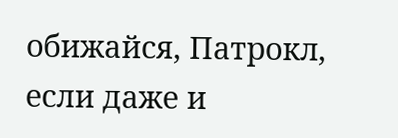обижайся, Патрокл, если даже и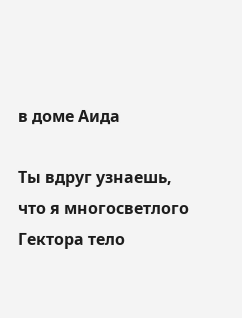в доме Аида

Ты вдруг узнаешь, что я многосветлого Гектора тело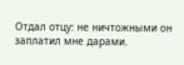Отдал отцу: не ничтожными он заплатил мне дарами.